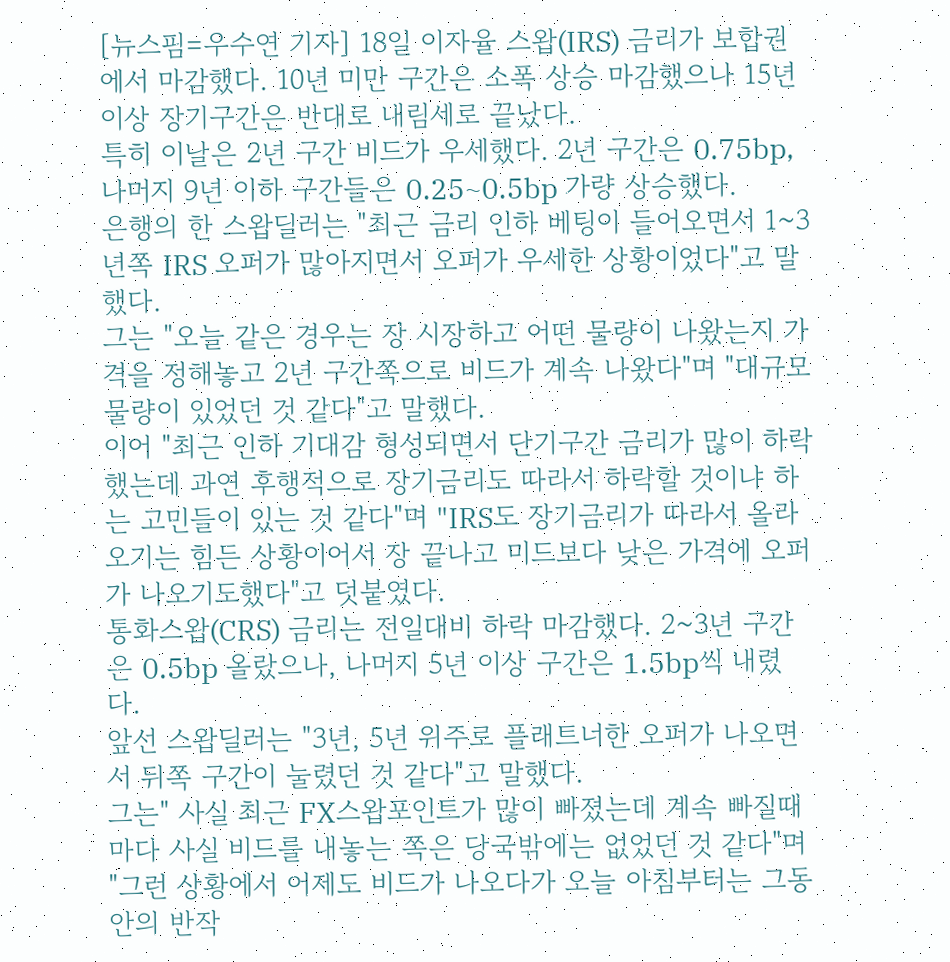[뉴스핌=우수연 기자] 18일 이자율 스왑(IRS) 금리가 보합권에서 마감했다. 10년 미만 구간은 소폭 상승 마감했으나 15년 이상 장기구간은 반대로 내림세로 끝났다.
특히 이날은 2년 구간 비드가 우세했다. 2년 구간은 0.75bp, 나머지 9년 이하 구간들은 0.25~0.5bp 가량 상승했다.
은행의 한 스왑딜러는 "최근 금리 인하 베팅이 들어오면서 1~3년쪽 IRS 오퍼가 많아지면서 오퍼가 우세한 상황이었다"고 말했다.
그는 "오늘 같은 경우는 장 시장하고 어떤 물량이 나왔는지 가격을 정해놓고 2년 구간쪽으로 비드가 계속 나왔다"며 "대규모 물량이 있었던 것 같다"고 말했다.
이어 "최근 인하 기대감 형성되면서 단기구간 금리가 많이 하락했는데 과연 후행적으로 장기금리도 따라서 하락할 것이냐 하는 고민들이 있는 것 같다"며 "IRS도 장기금리가 따라서 올라오기는 힘든 상황이어서 장 끝나고 미드보다 낮은 가격에 오퍼가 나오기도했다"고 덧붙였다.
통화스왑(CRS) 금리는 전일대비 하락 마감했다. 2~3년 구간은 0.5bp 올랐으나, 나머지 5년 이상 구간은 1.5bp씩 내렸다.
앞선 스왑딜러는 "3년, 5년 위주로 플래트너한 오퍼가 나오면서 뒤쪽 구간이 눌렸던 것 같다"고 말했다.
그는" 사실 최근 FX스왑포인트가 많이 빠졌는데 계속 빠질때마다 사실 비드를 내놓는 쪽은 당국밖에는 없었던 것 같다"며 "그런 상황에서 어제도 비드가 나오다가 오늘 아침부터는 그동안의 반작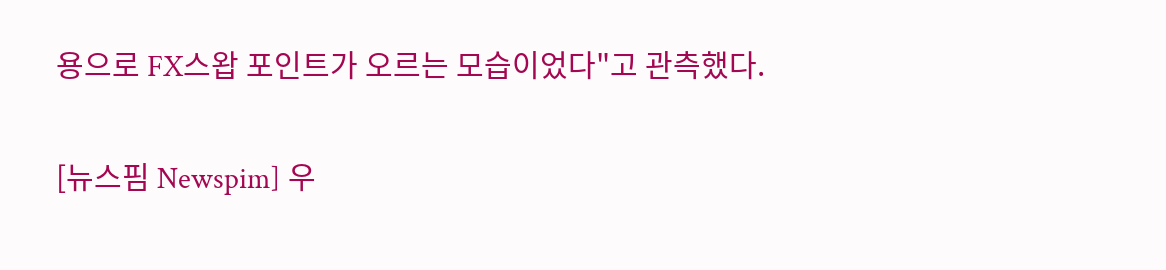용으로 FX스왑 포인트가 오르는 모습이었다"고 관측했다.

[뉴스핌 Newspim] 우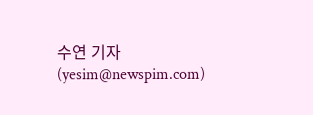수연 기자 (yesim@newspim.com)